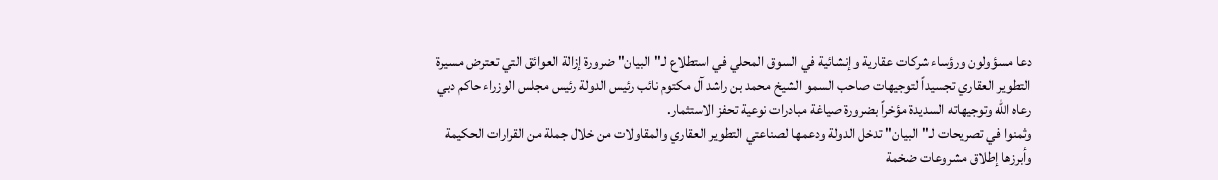دعا مسؤولون ورؤساء شركات عقارية وإنشائية في السوق المحلي في استطلاع لـ"البيان" ضرورة إزالة العوائق التي تعترض مسيرة التطوير العقاري تجسيداً لتوجيهات صاحب السمو الشيخ محمد بن راشد آل مكتوم نائب رئيس الدولة رئيس مجلس الوزراء حاكم دبي رعاه الله وتوجيهاته السديدة مؤخراً بضرورة صياغة مبادرات نوعية تحفز الاستثمار.
وثمنوا في تصريحات لـ"البيان" تدخل الدولة ودعمها لصناعتي التطوير العقاري والمقاولات من خلال جملة من القرارات الحكيمة وأبرزها إطلاق مشروعات ضخمة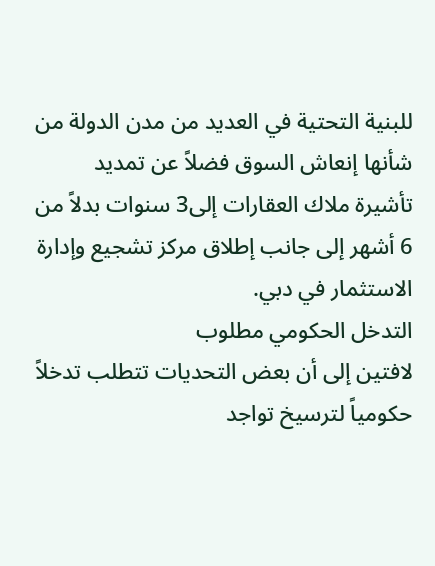للبنية التحتية في العديد من مدن الدولة من شأنها إنعاش السوق فضلاً عن تمديد تأشيرة ملاك العقارات إلى3 سنوات بدلاً من 6 أشهر إلى جانب إطلاق مركز تشجيع وإدارة الاستثمار في دبي.
التدخل الحكومي مطلوب
لافتين إلى أن بعض التحديات تتطلب تدخلاً حكومياً لترسيخ تواجد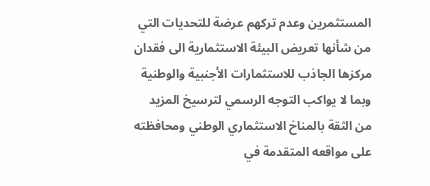المستثمرين وعدم تركهم عرضة للتحديات التي من شأنها تعريض البيئة الاستثمارية الى فقدان مركزها الجاذب للاستثمارات الأجنبية والوطنية وبما لا يواكب التوجه الرسمي لترسيخ المزيد من الثقة بالمناخ الاستثماري الوطني ومحافظته على مواقعه المتقدمة في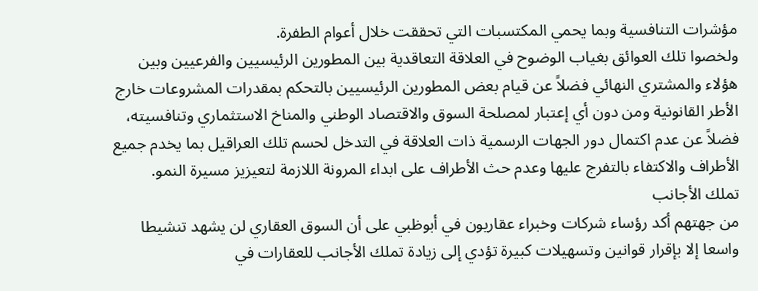مؤشرات التنافسية وبما يحمي المكتسبات التي تحققت خلال أعوام الطفرة.
ولخصوا تلك العوائق بغياب الوضوح في العلاقة التعاقدية بين المطورين الرئيسيين والفرعيين وبين هؤلاء والمشتري النهائي فضلاً عن قيام بعض المطورين الرئيسيين بالتحكم بمقدرات المشروعات خارج الأطر القانونية ومن دون أي إعتبار لمصلحة السوق والاقتصاد الوطني والمناخ الاستثماري وتنافسيته، فضلاً عن عدم اكتمال دور الجهات الرسمية ذات العلاقة في التدخل لحسم تلك العراقيل بما يخدم جميع الأطراف والاكتفاء بالتفرج عليها وعدم حث الأطراف على ابداء المرونة اللازمة لتعيزيز مسيرة النمو.
تملك الأجانب
من جهتهم أكد رؤساء شركات وخبراء عقاريون في أبوظبي على أن السوق العقاري لن يشهد تنشيطا واسعا إلا بإقرار قوانين وتسهيلات كبيرة تؤدي إلى زيادة تملك الأجانب للعقارات في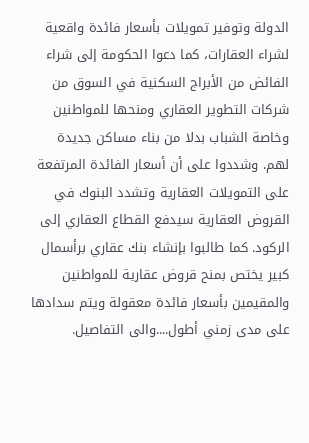الدولة وتوفير تمويلات بأسعار فائدة واقعية لشراء العقارات، كما دعوا الحكومة إلى شراء الفائض من الأبراج السكنية في السوق من شركات التطوير العقاري ومنحها للمواطنين وخاصة الشباب بدلا من بناء مساكن جديدة لهم. وشددوا على أن أسعار الفائدة المرتفعة على التمويلات العقارية وتشدد البنوك في القروض العقارية سيدفع القطاع العقاري إلى الركود. كما طالبوا بإنشاء بنك عقاري برأسمال كبير يختص بمنح قروض عقارية للمواطنين والمقيمين بأسعار فائدة معقولة ويتم سدادها على مدى زمني أطول....والى التفاصيل.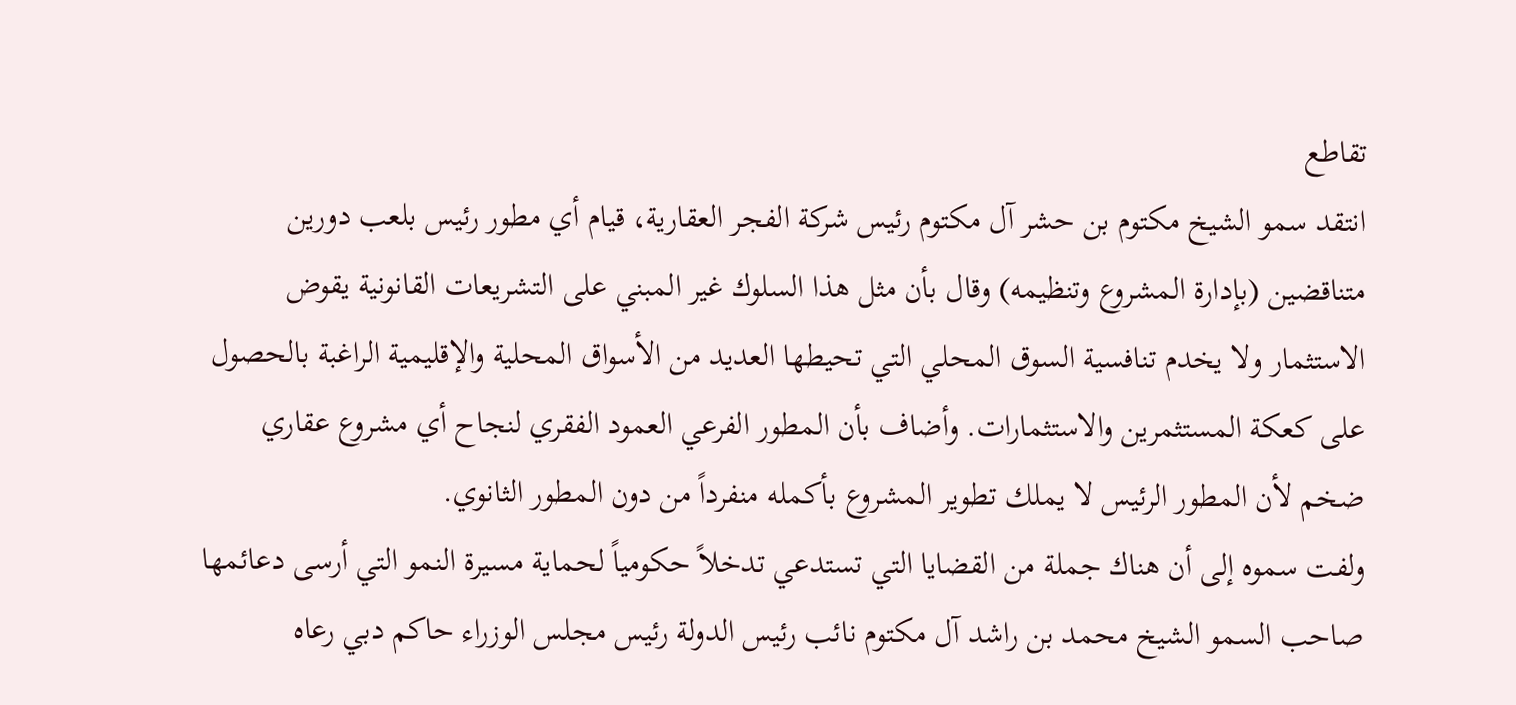تقاطع
انتقد سمو الشيخ مكتوم بن حشر آل مكتوم رئيس شركة الفجر العقارية، قيام أي مطور رئيس بلعب دورين متناقضين (بإدارة المشروع وتنظيمه) وقال بأن مثل هذا السلوك غير المبني على التشريعات القانونية يقوض الاستثمار ولا يخدم تنافسية السوق المحلي التي تحيطها العديد من الأسواق المحلية والإقليمية الراغبة بالحصول على كعكة المستثمرين والاستثمارات. وأضاف بأن المطور الفرعي العمود الفقري لنجاح أي مشروع عقاري ضخم لأن المطور الرئيس لا يملك تطوير المشروع بأكمله منفرداً من دون المطور الثانوي.
ولفت سموه إلى أن هناك جملة من القضايا التي تستدعي تدخلاً حكومياً لحماية مسيرة النمو التي أرسى دعائمها صاحب السمو الشيخ محمد بن راشد آل مكتوم نائب رئيس الدولة رئيس مجلس الوزراء حاكم دبي رعاه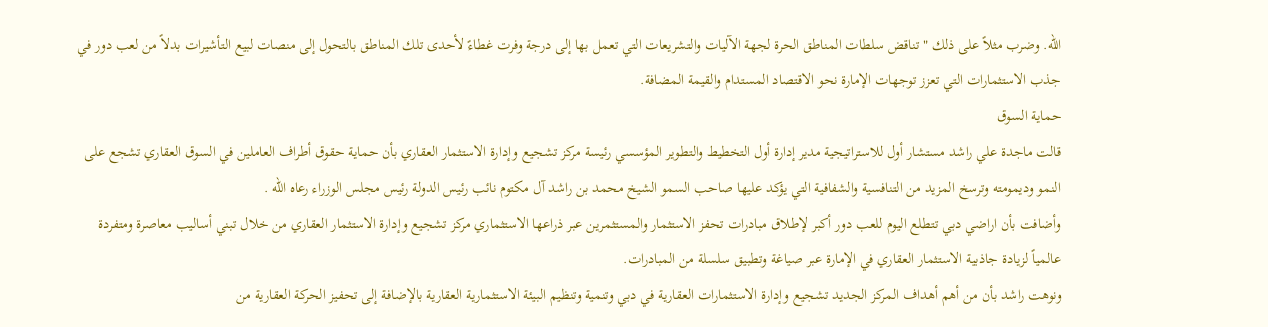الله. وضرب مثلاً على ذلك " تناقض سلطات المناطق الحرة لجهة الآليات والتشريعات التي تعمل بها إلى درجة وفرت غطاءً لأحدى تلك المناطق بالتحول إلى منصات لبيع التأشيرات بدلاً من لعب دور في جذب الاستثمارات التي تعزز توجهات الإمارة نحو الاقتصاد المستدام والقيمة المضافة.
حماية السوق
قالت ماجدة علي راشد مستشار أول للاستراتيجية مدير إدارة أول التخطيط والتطوير المؤسسي رئيسة مركز تشجيع وإدارة الاستثمار العقاري بأن حماية حقوق أطراف العاملين في السوق العقاري تشجع على النمو وديمومته وترسخ المزيد من التنافسية والشفافية التي يؤكد عليها صاحب السمو الشيخ محمد بن راشد آل مكتوم نائب رئيس الدولة رئيس مجلس الوزراء رعاه الله .
وأضافت بأن اراضي دبي تتطلع اليوم للعب دور أكبر لإطلاق مبادرات تحفز الاستثمار والمستثمرين عبر ذراعها الاستثماري مركز تشجيع وإدارة الاستثمار العقاري من خلال تبني أساليب معاصرة ومتفردة عالمياً لزيادة جاذبية الاستثمار العقاري في الإمارة عبر صياغة وتطبيق سلسلة من المبادرات.
ونوهت راشد بأن من أهم أهداف المركز الجديد تشجيع وإدارة الاستثمارات العقارية في دبي وتنمية وتنظيم البيئة الاستثمارية العقارية بالإضافة إلى تحفيز الحركة العقارية من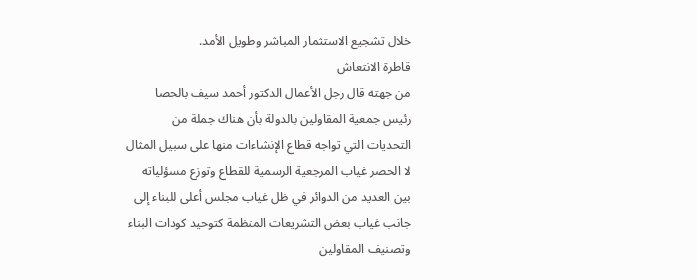خلال تشجيع الاستثمار المباشر وطويل الأمد.
قاطرة الانتعاش
من جهته قال رجل الأعمال الدكتور أحمد سيف بالحصا رئيس جمعية المقاولين بالدولة بأن هناك جملة من التحديات التي تواجه قطاع الإنشاءات منها على سبيل المثال لا الحصر غياب المرجعية الرسمية للقطاع وتوزع مسؤلياته بين العديد من الدوائر في ظل غياب مجلس أعلى للبناء إلى جانب غياب بعض التشريعات المنظمة كتوحيد كودات البناء وتصنيف المقاولين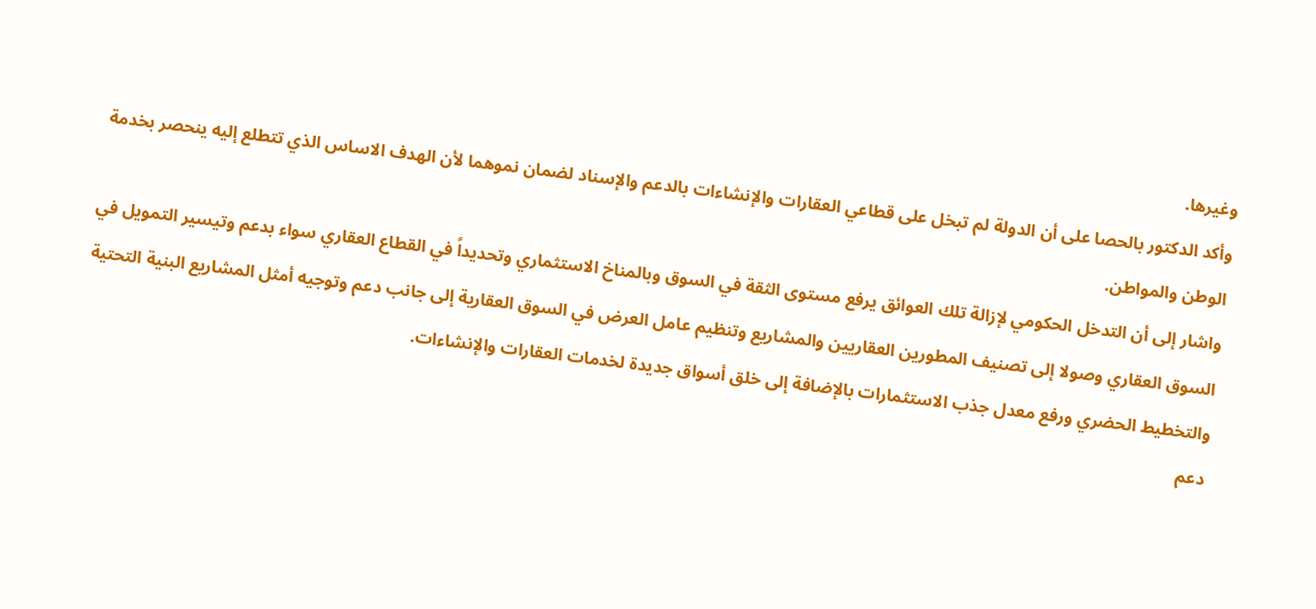وغيرها.
وأكد الدكتور بالحصا على أن الدولة لم تبخل على قطاعي العقارات والإنشاءات بالدعم والإسناد لضمان نموهما لأن الهدف الاساس الذي تتطلع إليه ينحصر بخدمة الوطن والمواطن.
واشار إلى أن التدخل الحكومي لإزالة تلك العوائق يرفع مستوى الثقة في السوق وبالمناخ الاستثماري وتحديداً في القطاع العقاري سواء بدعم وتيسير التمويل في السوق العقاري وصولا إلى تصنيف المطورين العقاريين والمشاريع وتنظيم عامل العرض في السوق العقارية إلى جانب دعم وتوجيه أمثل المشاريع البنية التحتية والتخطيط الحضري ورفع معدل جذب الاستثمارات بالإضافة إلى خلق أسواق جديدة لخدمات العقارات والإنشاءات.
دعم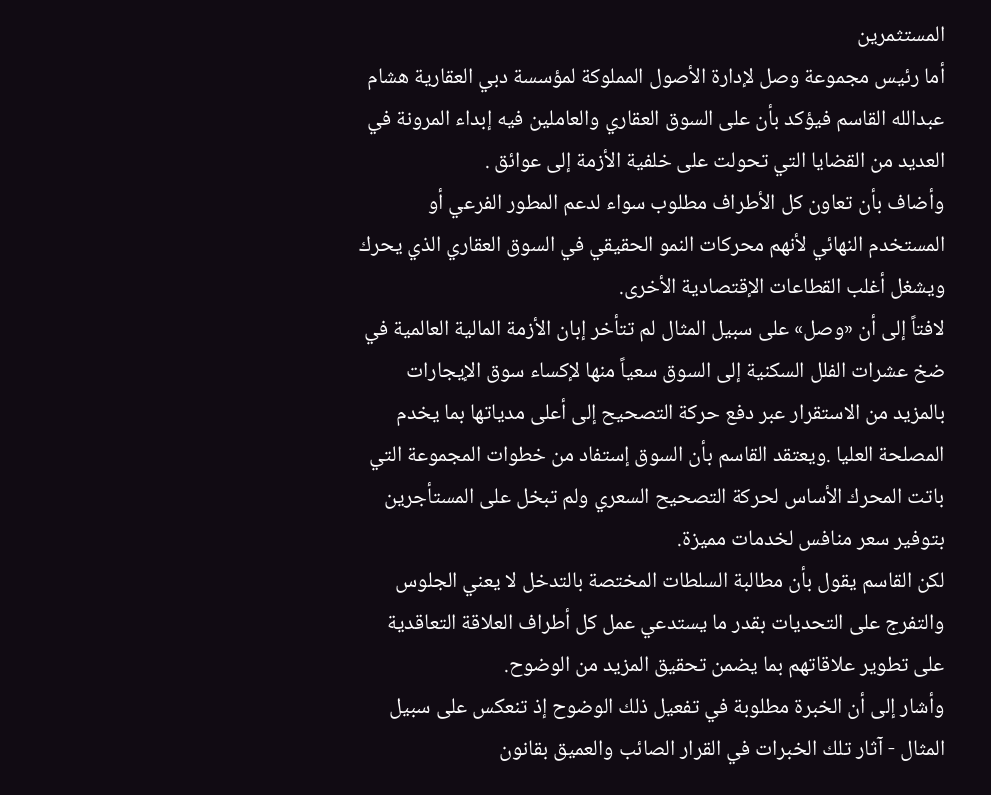المستثمرين
أما رئيس مجموعة وصل لإدارة الأصول المملوكة لمؤسسة دبي العقارية هشام عبدالله القاسم فيؤكد بأن على السوق العقاري والعاملين فيه إبداء المرونة في العديد من القضايا التي تحولت على خلفية الأزمة إلى عوائق .
وأضاف بأن تعاون كل الأطراف مطلوب سواء لدعم المطور الفرعي أو المستخدم النهائي لأنهم محركات النمو الحقيقي في السوق العقاري الذي يحرك ويشغل أغلب القطاعات الإقتصادية الأخرى.
لافتاً إلى أن «وصل» على سبيل المثال لم تتأخر إبان الأزمة المالية العالمية في ضخ عشرات الفلل السكنية إلى السوق سعياً منها لإكساء سوق الإيجارات بالمزيد من الاستقرار عبر دفع حركة التصحيح إلى أعلى مدياتها بما يخدم المصلحة العليا .ويعتقد القاسم بأن السوق إستفاد من خطوات المجموعة التي باتت المحرك الأساس لحركة التصحيح السعري ولم تبخل على المستأجرين بتوفير سعر منافس لخدمات مميزة.
لكن القاسم يقول بأن مطالبة السلطات المختصة بالتدخل لا يعني الجلوس والتفرج على التحديات بقدر ما يستدعي عمل كل أطراف العلاقة التعاقدية على تطوير علاقاتهم بما يضمن تحقيق المزيد من الوضوح.
وأشار إلى أن الخبرة مطلوبة في تفعيل ذلك الوضوح إذ تنعكس على سبيل المثال - آثار تلك الخبرات في القرار الصائب والعميق بقانون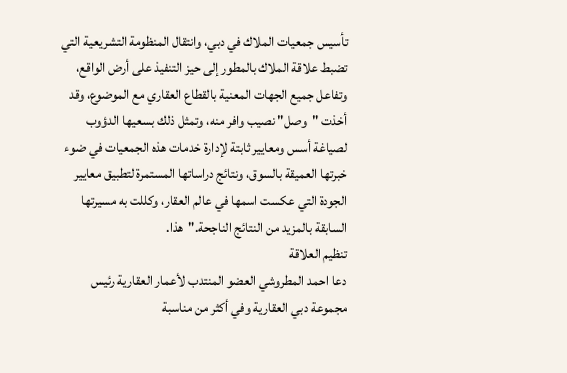تأسيس جمعيات الملاك في دبي، وانتقال المنظومة التشريعية التي تضبط علاقة الملاك بالمطور إلى حيز التنفيذ على أرض الواقع، وتفاعل جميع الجهات المعنية بالقطاع العقاري مع الموضوع، وقد أخذت "وصل" نصيب وافر منه، وتمثل ذلك بسعيها الدؤوب لصياغة أسس ومعايير ثابتة لإدارة خدمات هذه الجمعيات في ضوء خبرتها العميقة بالسوق، ونتائج دراساتها المستمرة لتطبيق معايير الجودة التي عكست اسمها في عالم العقار، وكللت به مسيرتها السابقة بالمزيد من النتائج الناجحة."هذا.
تنظيم العلاقة
دعا احمد المطروشي العضو المنتدب لأعمار العقارية رئيس مجموعة دبي العقارية وفي أكثر من مناسبة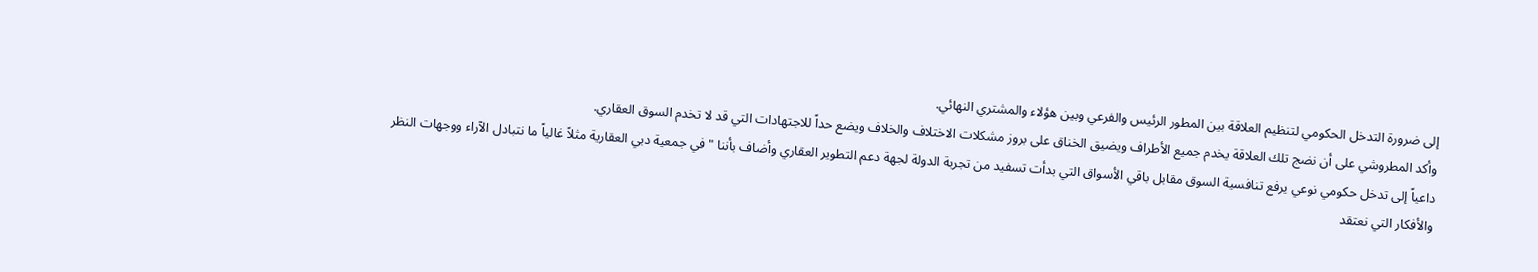إلى ضرورة التدخل الحكومي لتنظيم العلاقة بين المطور الرئيس والفرعي وبين هؤلاء والمشتري النهائي.
وأكد المطروشي على أن نضج تلك العلاقة يخدم جميع الأطراف ويضيق الخناق على بروز مشكلات الاختلاف والخلاف ويضع حداً للاجتهادات التي قد لا تخدم السوق العقاري.
داعياً إلى تدخل حكومي نوعي يرفع تنافسية السوق مقابل باقي الأسواق التي بدأت تسفيد من تجربة الدولة لجهة دعم التطوير العقاري وأضاف بأننا " في جمعية دبي العقارية مثلاً غالياً ما نتبادل الآراء ووجهات النظر والأفكار التي نعتقد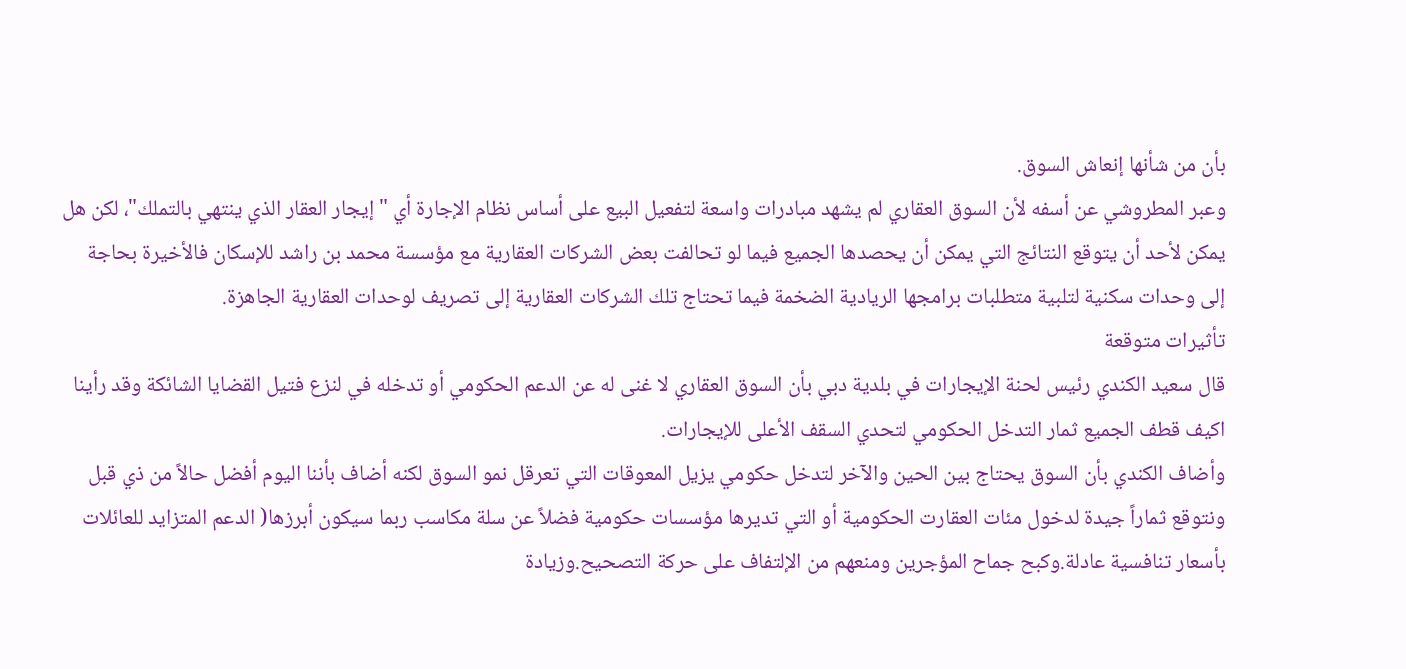بأن من شأنها إنعاش السوق.
وعبر المطروشي عن أسفه لأن السوق العقاري لم يشهد مبادرات واسعة لتفعيل البيع على أساس نظام الإجارة أي " إيجار العقار الذي ينتهي بالتملك"، لكن هل يمكن لأحد أن يتوقع النتائج التي يمكن أن يحصدها الجميع فيما لو تحالفت بعض الشركات العقارية مع مؤسسة محمد بن راشد للإسكان فالأخيرة بحاجة إلى وحدات سكنية لتلبية متطلبات برامجها الريادية الضخمة فيما تحتاج تلك الشركات العقارية إلى تصريف لوحدات العقارية الجاهزة.
تأثيرات متوقعة
قال سعيد الكندي رئيس لحنة الإيجارات في بلدية دبي بأن السوق العقاري لا غنى له عن الدعم الحكومي أو تدخله في لنزع فتيل القضايا الشائكة وقد رأينا اكيف قطف الجميع ثمار التدخل الحكومي لتحدي السقف الأعلى للإيجارات.
وأضاف الكندي بأن السوق يحتاج بين الحين والآخر لتدخل حكومي يزيل المعوقات التي تعرقل نمو السوق لكنه أضاف بأننا اليوم أفضل حالاً من ذي قبل ونتوقع ثماراً جيدة لدخول مئات العقارت الحكومية أو التي تديرها مؤسسات حكومية فضلاً عن سلة مكاسب ربما سيكون أبرزها( الدعم المتزايد للعائلات بأسعار تنافسية عادلة.وكبح جماح المؤجرين ومنعهم من الإلتفاف على حركة التصحيح.وزيادة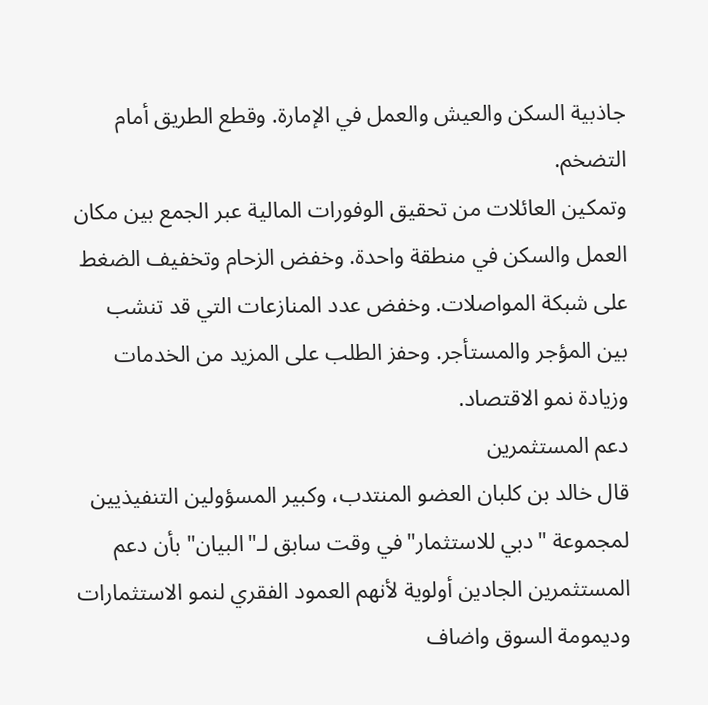جاذبية السكن والعيش والعمل في الإمارة. وقطع الطريق أمام التضخم.
وتمكين العائلات من تحقيق الوفورات المالية عبر الجمع بين مكان العمل والسكن في منطقة واحدة. وخفض الزحام وتخفيف الضغط على شبكة المواصلات. وخفض عدد المنازعات التي قد تنشب بين المؤجر والمستأجر. وحفز الطلب على المزيد من الخدمات وزيادة نمو الاقتصاد.
دعم المستثمرين
قال خالد بن كلبان العضو المنتدب، وكبير المسؤولين التنفيذيين لمجموعة "دبي للاستثمار"في وقت سابق لـ"البيان" بأن دعم المستثمرين الجادين أولوية لأنهم العمود الفقري لنمو الاستثمارات وديمومة السوق واضاف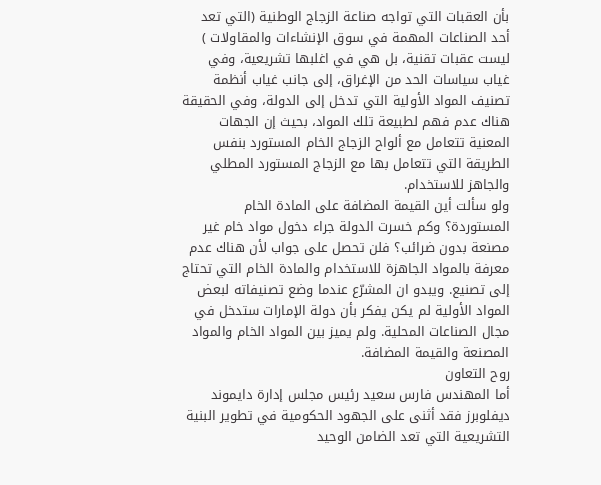بأن العقبات التي تواجه صناعة الزجاج الوطنية (التي تعد أحد الصناعات المهمة في سوق الإنشاءات والمقاولات ) ليست عقبات تقنية، بل هي في اغلبها تشريعية، وفي غياب سياسات الحد من الإغراق، إلى جانب غياب أنظمة تصنيف المواد الأولية التي تدخل إلى الدولة، وفي الحقيقة هناك عدم فهم لطبيعة تلك المواد، بحيث إن الجهات المعنية تتعامل مع ألواح الزجاج الخام المستورد بنفس الطريقة التي تتعامل بها مع الزجاج المستورد المطلي والجاهز للاستخدام.
ولو سألت أين القيمة المضافة على المادة الخام المستوردة؟ وكم خسرت الدولة جراء دخول مواد خام غير مصنعة بدون ضرائب؟ فلن تحصل على جواب لأن هناك عدم معرفة بالمواد الجاهزة للاستخدام والمادة الخام التي تحتاج إلى تصنيع. ويبدو ان المشرّع عندما وضع تصنيفاته لبعض المواد الأولية لم يكن يفكر بأن دولة الإمارات ستدخل في مجال الصناعات المحلية. ولم يميز بين المواد الخام والمواد المصنعة والقيمة المضافة.
روح التعاون
أما المهندس فارس سعيد رئيس مجلس إدارة دايموند ديفلوبرز فقد أثنى على الجهود الحكومية في تطوير البنية التشريعية التي تعد الضامن الوحيد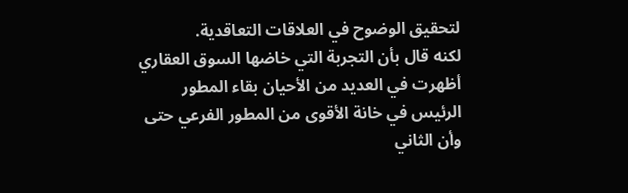لتحقيق الوضوح في العلاقات التعاقدية.
لكنه قال بأن التجربة التي خاضها السوق العقاري أظهرت في العديد من الأحيان بقاء المطور الرئيس في خانة الأقوى من المطور الفرعي حتى وأن الثاني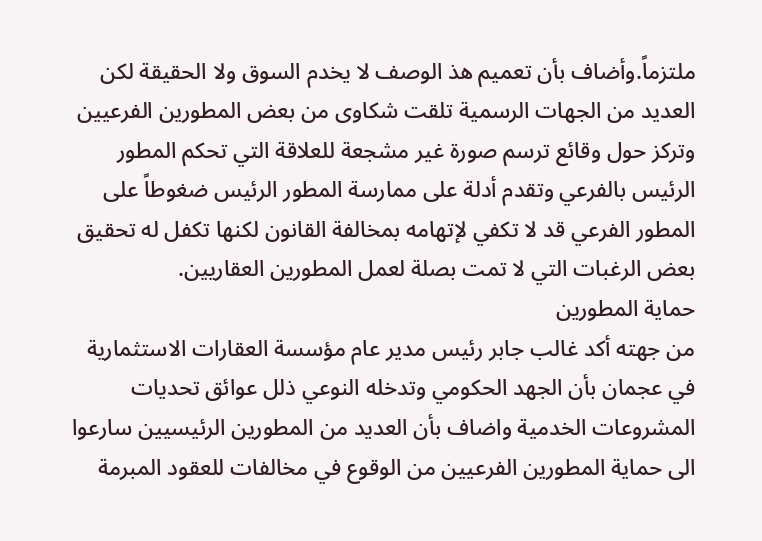ملتزماً.وأضاف بأن تعميم هذ الوصف لا يخدم السوق ولا الحقيقة لكن العديد من الجهات الرسمية تلقت شكاوى من بعض المطورين الفرعيين وتركز حول وقائع ترسم صورة غير مشجعة للعلاقة التي تحكم المطور الرئيس بالفرعي وتقدم أدلة على ممارسة المطور الرئيس ضغوطاً على المطور الفرعي قد لا تكفي لإتهامه بمخالفة القانون لكنها تكفل له تحقيق بعض الرغبات التي لا تمت بصلة لعمل المطورين العقاريين.
حماية المطورين
من جهته أكد غالب جابر رئيس مدير عام مؤسسة العقارات الاستثمارية في عجمان بأن الجهد الحكومي وتدخله النوعي ذلل عوائق تحديات المشروعات الخدمية واضاف بأن العديد من المطورين الرئيسيين سارعوا الى حماية المطورين الفرعيين من الوقوع في مخالفات للعقود المبرمة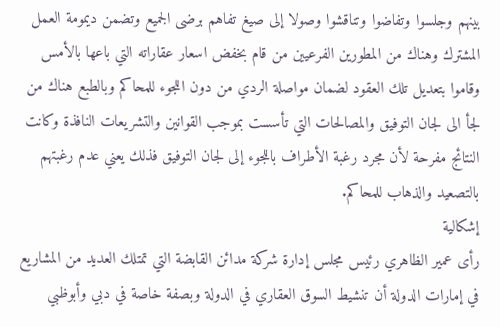بينهم وجلسوا وتفاضوا وتناقشوا وصولا إلى صيغ تفاهم برضى الجميع وتضمن ديمومة العمل المشترك وهناك من المطورين الفرعيين من قام بخفض اسعار عقاراته التي باعها بالأمس وقاموا بتعديل تلك العقود لضمان مواصلة الردي من دون اللجوء للمحاكم وبالطبع هناك من لجأ الى لجان التوفيق والمصالحات التي تأسست بموجب القوانين والتشريعات النافذة وكانت النتائج مفرحة لأن مجرد رغبة الأطراف باللجوء إلى لجان التوفيق فذلك يعني عدم رغبتهم بالتصعيد والذهاب للمحاكم.
إشكالية
رأى عمير الظاهري رئيس مجلس إدارة شركة مدائن القابضة التي تمتلك العديد من المشاريع في إمارات الدولة أن تنشيط السوق العقاري في الدولة وبصفة خاصة في دبي وأبوظبي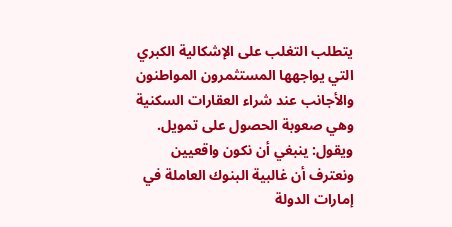يتطلب التغلب على الإشكالية الكبري التي يواجهها المستثمرون المواطنون والأجانب عند شراء العقارات السكنية وهي صعوبة الحصول على تمويل.
ويقول: ينبغي أن نكون واقعيين ونعترف أن غالبية البنوك العاملة في إمارات الدولة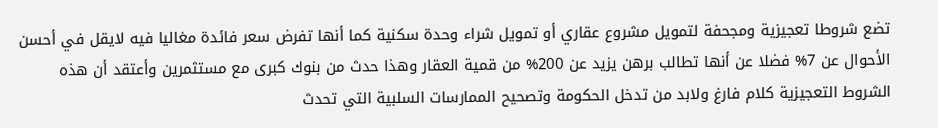تضع شروطا تعجيزية ومجحفة لتمويل مشروع عقاري أو تمويل شراء وحدة سكنية كما أنها تفرض سعر فائدة مغاليا فيه لايقل في أحسن الأحوال عن 7% فضلا عن أنها تطالب برهن يزيد عن 200% من قمية العقار وهذا حدث من بنوك كبرى مع مستثمرين وأعتقد أن هذه الشروط التعجيزية كلام فارغ ولابد من تدخل الحكومة وتصحيح الممارسات السلبية التي تحدث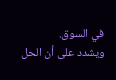في السوق.
ويشدد على أن الحل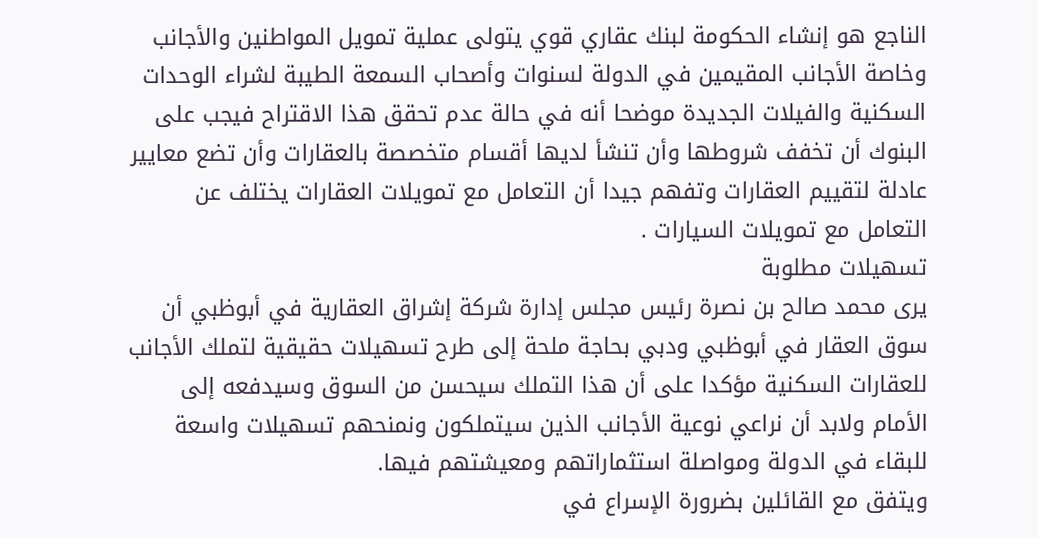الناجع هو إنشاء الحكومة لبنك عقاري قوي يتولى عملية تمويل المواطنين والأجانب وخاصة الأجانب المقيمين في الدولة لسنوات وأصحاب السمعة الطيبة لشراء الوحدات السكنية والفيلات الجديدة موضحا أنه في حالة عدم تحقق هذا الاقتراح فيجب على البنوك أن تخفف شروطها وأن تنشأ لديها أقسام متخصصة بالعقارات وأن تضع معايير عادلة لتقييم العقارات وتفهم جيدا أن التعامل مع تمويلات العقارات يختلف عن التعامل مع تمويلات السيارات .
تسهيلات مطلوبة
يرى محمد صالح بن نصرة رئيس مجلس إدارة شركة إشراق العقارية في أبوظبي أن سوق العقار في أبوظبي ودبي بحاجة ملحة إلى طرح تسهيلات حقيقية لتملك الأجانب للعقارات السكنية مؤكدا على أن هذا التملك سيحسن من السوق وسيدفعه إلى الأمام ولابد أن نراعي نوعية الأجانب الذين سيتملكون ونمنحهم تسهيلات واسعة للبقاء في الدولة ومواصلة استثماراتهم ومعيشتهم فيها.
ويتفق مع القائلين بضرورة الإسراع في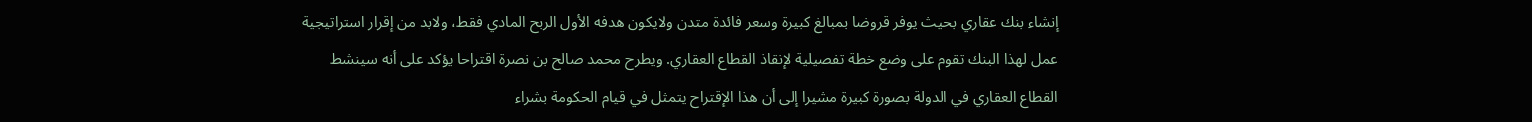إنشاء بنك عقاري بحيث يوفر قروضا بمبالغ كبيرة وسعر فائدة متدن ولايكون هدفه الأول الربح المادي فقط، ولابد من إقرار استراتيجية عمل لهذا البنك تقوم على وضع خطة تفصيلية لإنقاذ القطاع العقاري. ويطرح محمد صالح بن نصرة اقتراحا يؤكد على أنه سينشط القطاع العقاري في الدولة بصورة كبيرة مشيرا إلى أن هذا الإقتراح يتمثل في قيام الحكومة بشراء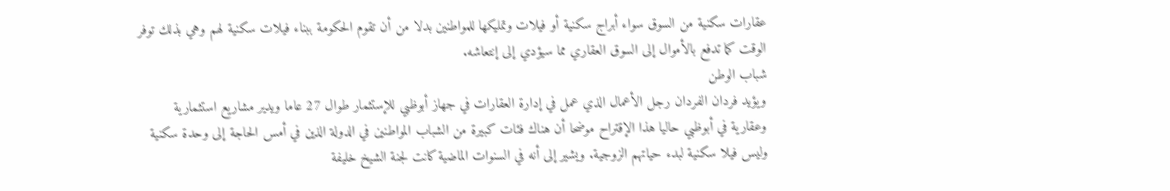عقارات سكنية من السوق سواء أبراج سكنية أو فيلات وتمليكها للمواطنين بدلا من أن تقوم الحكومة ببناء فيلات سكنية لهم وهي بذلك توفر الوقت كما تدفع بالأموال إلى السوق العقاري مما سيؤدي إلى إنتعاشه.
شباب الوطن
ويؤيد فردان الفردان رجل الأعمال الذي عمل في إدارة العقارات في جهاز أبوظبي للإستثمار طوال 27 عاما ويدير مشاريع استثمارية وعقارية في أبوظبي حاليا هذا الإقتراح موضحا أن هناك فئات كبيرة من الشباب المواطنين في الدولة الذين في أمس الحاجة إلى وحدة سكنية وليس فيلا سكنية لبدء حياتهم الزوجية. ويشير إلى أنه في السنوات الماضية كانت لجنة الشيخ خليفة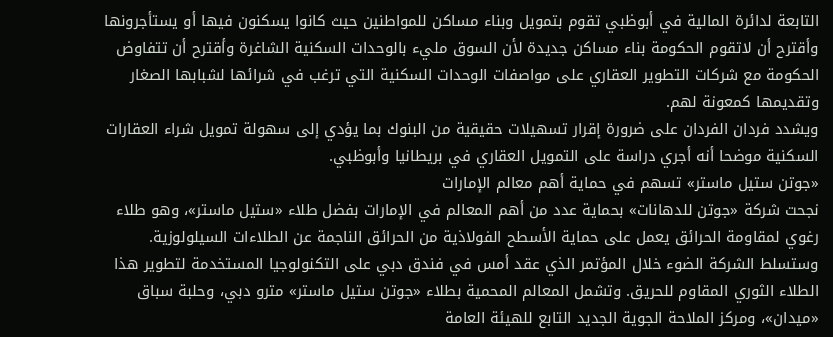التابعة لدائرة المالية في أبوظبي تقوم بتمويل وبناء مساكن للمواطنين حيث كانوا يسكنون فيها أو يستأجرونها وأقترح أن لاتقوم الحكومة بناء مساكن جديدة لأن السوق مليء بالوحدات السكنية الشاغرة وأقترح أن تتفاوض الحكومة مع شركات التطوير العقاري على مواصفات الوحدات السكنية التي ترغب في شرائها لشبابها الصغار وتقديمها كمعونة لهم.
ويشدد فردان الفردان على ضرورة إقرار تسهيلات حقيقية من البنوك بما يؤدي إلى سهولة تمويل شراء العقارات السكنية موضحا أنه أجري دراسة على التمويل العقاري في بريطانيا وأبوظبي.
«جوتن ستيل ماستر» تسهم في حماية أهم معالم الإمارات
نجحت شركة «جوتن للدهانات» بحماية عدد من أهم المعالم في الإمارات بفضل طلاء «ستيل ماستر»، وهو طلاء رغوي لمقاومة الحرائق يعمل على حماية الأسطح الفولاذية من الحرائق الناجمة عن الطلاءات السيلولوزية. وستسلط الشركة الضوء خلال المؤتمر الذي عقد أمس في فندق دبي على التكنولوجيا المستخدمة لتطوير هذا الطلاء الثوري المقاوم للحريق. وتشمل المعالم المحمية بطلاء «جوتن ستيل ماستر» مترو دبي، وحلبة سباق «ميدان»، ومركز الملاحة الجوية الجديد التابع للهيئة العامة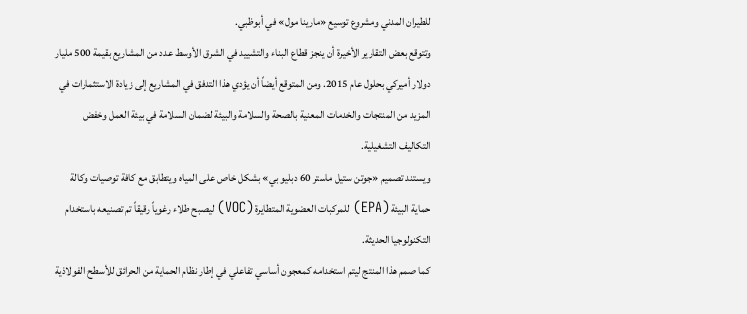للطيران المدني ومشروع توسيع «مارينا مول» في أبوظبي.
وتتوقع بعض التقارير الأخيرة أن ينجز قطاع البناء والتشييد في الشرق الأوسط عدد من المشاريع بقيمة 500 مليار دولار أميركي بحلول عام 2015. ومن المتوقع أيضاً أن يؤدي هذا التدفق في المشاريع إلى زيادة الاستثمارات في المزيد من المنتجات والخدمات المعنية بالصحة والسلامة والبيئة لضمان السلامة في بيئة العمل وخفض التكاليف التشغيلية.
ويستند تصميم «جوتن ستيل ماستر 60 دبليو بي» بشكل خاص على المياه ويتطابق مع كافة توصيات وكالة حماية البيئة (EPA) للمركبات العضوية المتطايرة (VOC) ليصبح طلاء رغوياً رقيقاً تم تصنيعه باستخدام التكنولوجيا الحديثة.
كما صمم هذا المنتج ليتم استخدامه كمعجون أساسي تفاعلي في إطار نظام الحماية من الحرائق للأسطح الفولاذية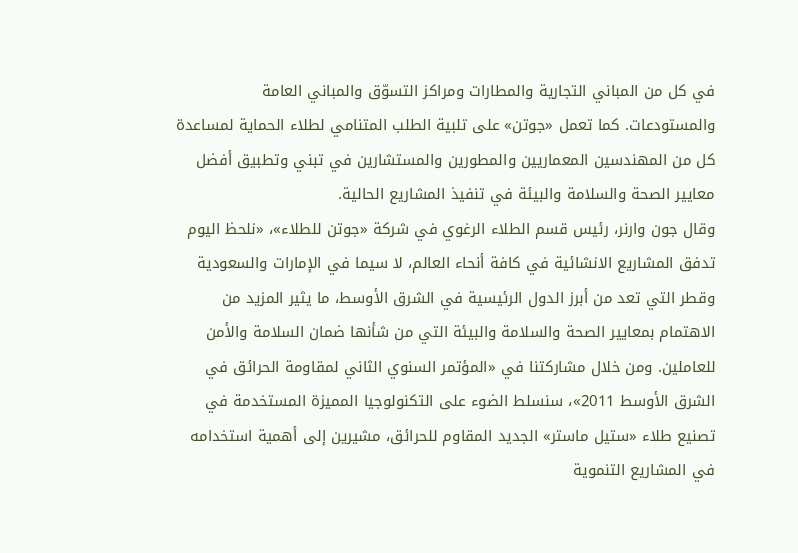في كل من المباني التجارية والمطارات ومراكز التسوّق والمباني العامة والمستودعات. كما تعمل «جوتن» على تلبية الطلب المتنامي لطلاء الحماية لمساعدة كل من المهندسين المعماريين والمطورين والمستشارين في تبني وتطبيق أفضل معايير الصحة والسلامة والبيئة في تنفيذ المشاريع الحالية.
وقال جون وارنر، رئيس قسم الطلاء الرغوي في شركة «جوتن للطلاء»، «نلحظ اليوم تدفق المشاريع الانشائية في كافة أنحاء العالم، لا سيما في الإمارات والسعودية وقطر التي تعد من أبرز الدول الرئيسية في الشرق الأوسط، ما يثير المزيد من الاهتمام بمعايير الصحة والسلامة والبيئة التي من شأنها ضمان السلامة والأمن للعاملين. ومن خلال مشاركتنا في «المؤتمر السنوي الثاني لمقاومة الحرائق في الشرق الأوسط 2011»، سنسلط الضوء على التكنولوجيا المميزة المستخدمة في تصنيع طلاء «ستيل ماستر» الجديد المقاوم للحرائق، مشيرين إلى أهمية استخدامه في المشاريع التنموية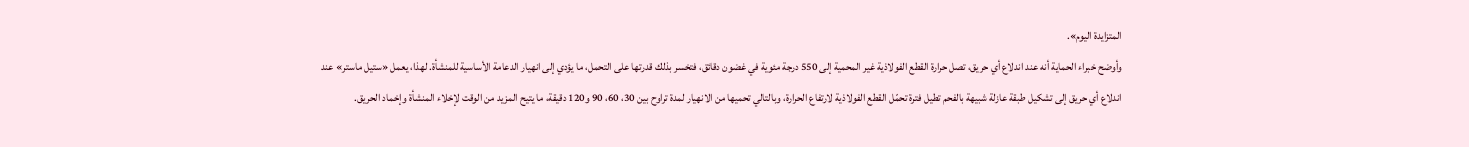المتزايدة اليوم».
وأوضح خبراء الحماية أنه عند اندلاع أي حريق، تصل حرارة القطع الفولاذية غير المحمية إلى 550 درجة مئوية في غضون دقائق، فتخسر بذلك قدرتها على التحمل، ما يؤدي إلى انهيار الدعامة الأساسية للمنشأة. لهذا، يعمل «ستيل ماستر» عند اندلاع أي حريق إلى تشكيل طبقة عازلة شبيهة بالفحم تطيل فترة تحمّل القطع الفولاذية لارتفاع الحرارة، وبالتالي تحميها من الانهيار لمدة تراوح بين 30، 60، 90 و120 دقيقة، ما يتيح المزيد من الوقت لإخلاء المنشأة وإخماد الحريق.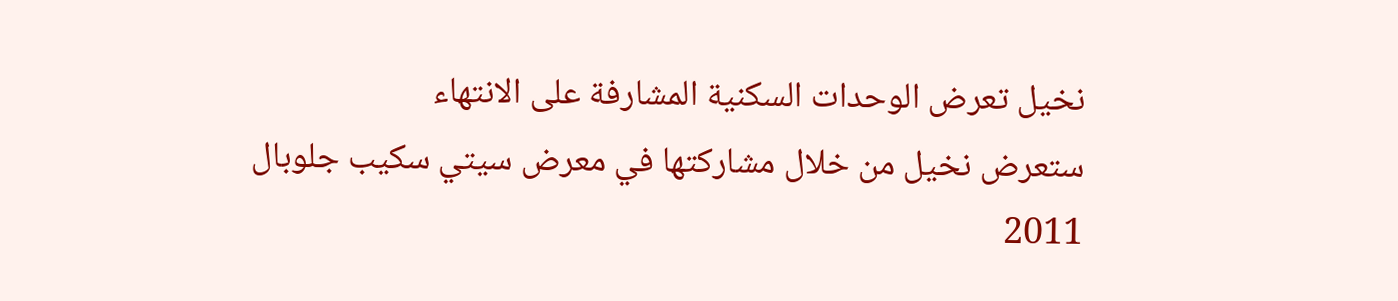نخيل تعرض الوحدات السكنية المشارفة على الانتهاء
ستعرض نخيل من خلال مشاركتها في معرض سيتي سكيب جلوبال 2011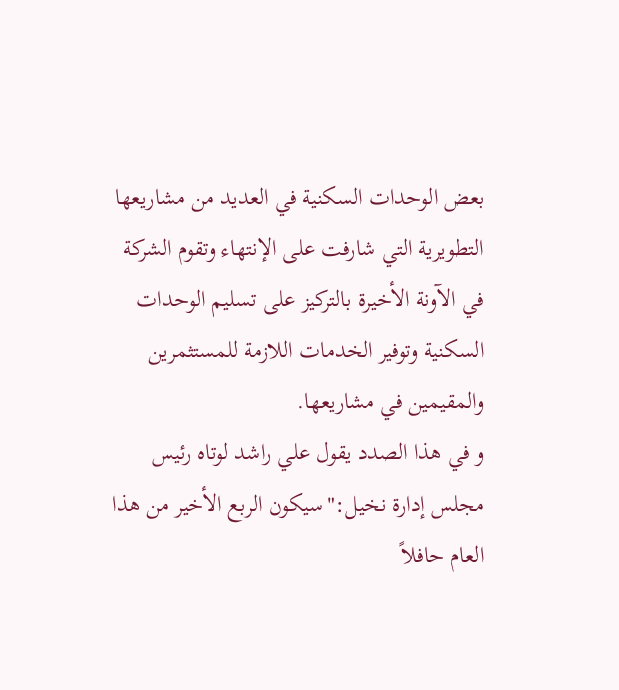بعض الوحدات السكنية في العديد من مشاريعها التطويرية التي شارفت على الإنتهاء وتقوم الشركة في الآونة الأخيرة بالتركيز على تسليم الوحدات السكنية وتوفير الخدمات اللازمة للمستثمرين والمقيمين في مشاريعها.
و في هذا الصدد يقول علي راشد لوتاه رئيس مجلس إدارة نخيل:"سيكون الربع الأخير من هذا العام حافلاً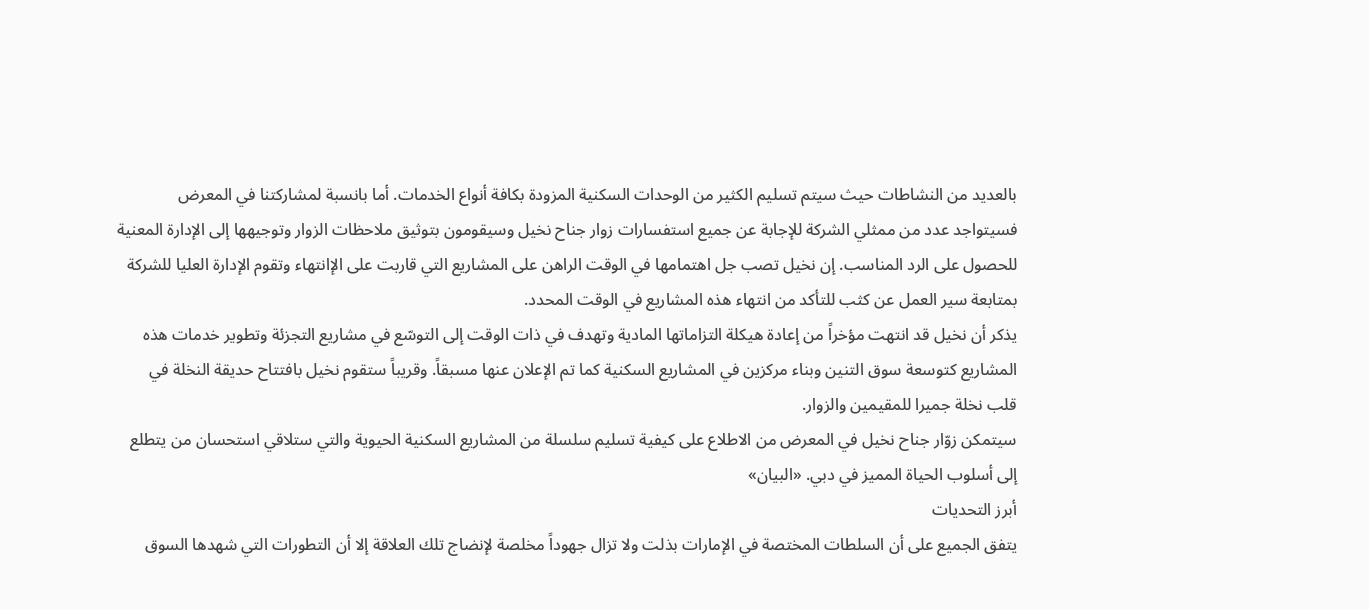بالعديد من النشاطات حيث سيتم تسليم الكثير من الوحدات السكنية المزودة بكافة أنواع الخدمات. أما بانسبة لمشاركتنا في المعرض فسيتواجد عدد من ممثلي الشركة للإجابة عن جميع استفسارات زوار جناح نخيل وسيقومون بتوثيق ملاحظات الزوار وتوجيهها إلى الإدارة المعنية للحصول على الرد المناسب. إن نخيل تصب جل اهتمامها في الوقت الراهن على المشاريع التي قاربت على الإانتهاء وتقوم الإدارة العليا للشركة بمتابعة سير العمل عن كثب للتأكد من انتهاء هذه المشاريع في الوقت المحدد.
يذكر أن نخيل قد انتهت مؤخراً من إعادة هيكلة التزاماتها المادية وتهدف في ذات الوقت إلى التوسّع في مشاريع التجزئة وتطوير خدمات هذه المشاريع كتوسعة سوق التنين وبناء مركزين في المشاريع السكنية كما تم الإعلان عنها مسبقاً. وقريباً ستقوم نخيل بافتتاح حديقة النخلة في قلب نخلة جميرا للمقيمين والزوار.
سيتمكن زوّار جناح نخيل في المعرض من الاطلاع على كيفية تسليم سلسلة من المشاريع السكنية الحيوية والتي ستلاقي استحسان من يتطلع إلى أسلوب الحياة المميز في دبي. «البيان»
أبرز التحديات
يتفق الجميع على أن السلطات المختصة في الإمارات بذلت ولا تزال جهوداً مخلصة لإنضاج تلك العلاقة إلا أن التطورات التي شهدها السوق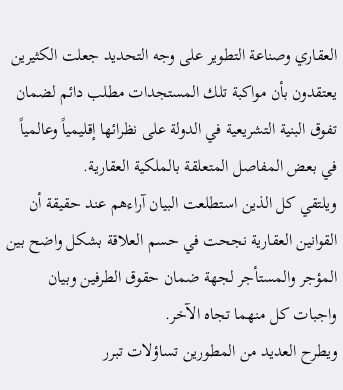العقاري وصناعة التطوير على وجه التحديد جعلت الكثيرين يعتقدون بأن مواكبة تلك المستجدات مطلب دائم لضمان تفوق البنية التشريعية في الدولة على نظرائها إقليمياً وعالمياً في بعض المفاصل المتعلقة بالملكية العقارية.
ويلتقي كل الذين استطلعت البيان آراءهم عند حقيقة أن القوانين العقارية نجحت في حسم العلاقة بشكل واضح بين المؤجر والمستأجر لجهة ضمان حقوق الطرفين وبيان واجبات كل منهما تجاه الآخر.
ويطرح العديد من المطورين تساؤلات تبرر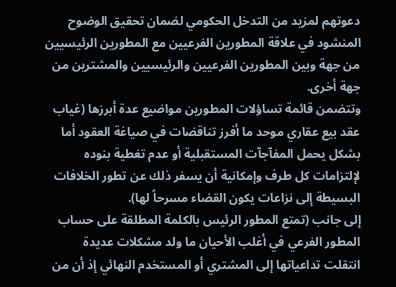دعوتهم لمزيد من التدخل الحكومي لضمان تحقيق الوضوح المنشود في علاقة المطورين الفرعيين مع المطورين الرئيسيين من جهة وبين المطورين الفرعيين والرئيسيين والمشترين من جهة أخرى.
وتتضمن قائمة تساؤلات المطورين مواضيع عدة أبرزها (غياب عقد بيع عقاري موحد ما أفرز تناقضات في صياغة العقود أما بشكل يحمل المفآجآت المستقبلية أو عدم تغطية بنوده لإلتزامات كل طرف وإمكانية أن يسفر ذلك عن تطور الخلافات البسيطة إلى نزاعات يكون القضاء مسرحاً لها).
إلى جانب (تمتع المطور الرئيس بالكلمة المطلقة على حساب المطور الفرعي في أغلب الأحيان ما ولد مشكلات عديدة انتقلت تداعياتها إلى المشتري أو المستخدم النهائي إذ أن من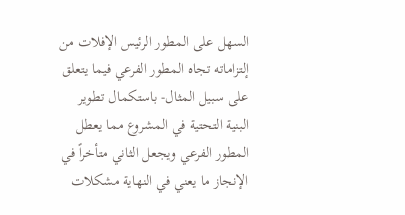السهل على المطور الرئيس الإفلات من إلتزاماته تجاه المطور الفرعي فيما يتعلق على سبيل المثال- باستكمال تطوير البنية التحتية في المشروع مما يعطل المطور الفرعي ويجعل الثاني متأخراً في الإنجاز ما يعني في النهاية مشكلات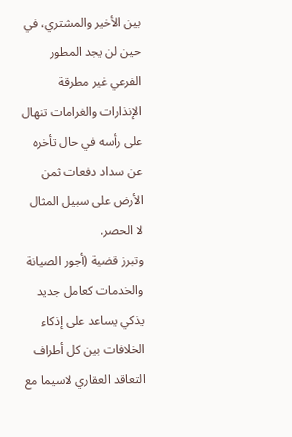بين الأخير والمشتري، في حين لن يجد المطور الفرعي غير مطرقة الإنذارات والغرامات تنهال على رأسه في حال تأخره عن سداد دفعات ثمن الأرض على سبيل المثال لا الحصر.
وتبرز قضية (أجور الصيانة والخدمات كعامل جديد يذكي يساعد على إذكاء الخلافات بين كل أطراف التعاقد العقاري لاسيما مع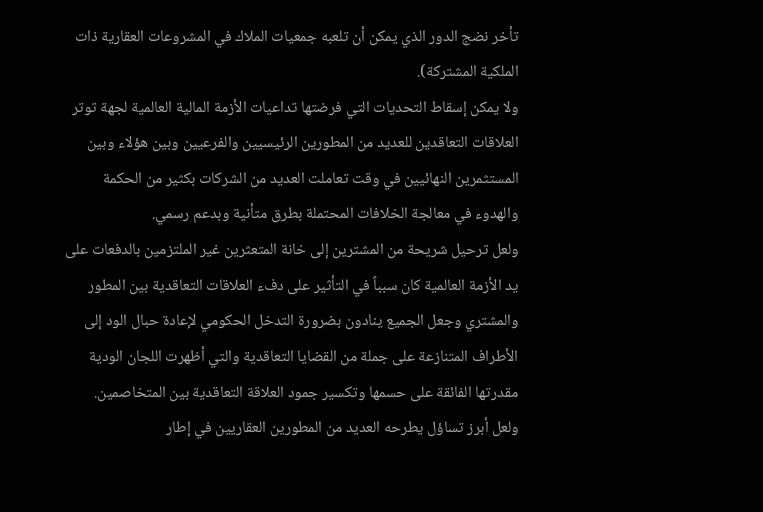تأخر نضج الدور الذي يمكن أن تلعبه جمعيات الملاك في المشروعات العقارية ذات الملكية المشتركة).
ولا يمكن إسقاط التحديات التي فرضتها تداعيات الأزمة المالية العالمية لجهة توتر العلاقات التعاقدين للعديد من المطورين الرئيسيين والفرعيين وبين هؤلاء وبين المستثمرين النهائيين في وقت تعاملت العديد من الشركات بكثير من الحكمة والهدوء في معالجة الخلافات المحتملة بطرق متأنية وبدعم رسمي.
ولعل ترحيل شريحة من المشترين إلى خانة المتعثرين غير الملتزمين بالدفعات على يد الأزمة العالمية كان سبباً في التأثير على دفء العلاقات التعاقدية بين المطور والمشتري وجعل الجميع ينادون بضرورة التدخل الحكومي لإعادة حبال الود إلى الأطراف المتنازعة على جملة من القضايا التعاقدية والتي أظهرت اللجان الودية مقدرتها الفائقة على حسمها وتكسير جمود العلاقة التعاقدية بين المتخاصمين.
ولعل أبرز تساؤل يطرحه العديد من المطورين العقاريين في إطار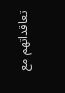تعاقداتهم مع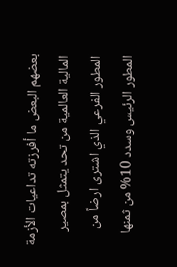بعضهم البعض ما أفرزته تداعيات الأزمة المالية العالمية من تحد يتمثل بمصير المطور الفرعي الذي اشترى ارضاً من المطور الرئيس وسدد 10% من ثمنها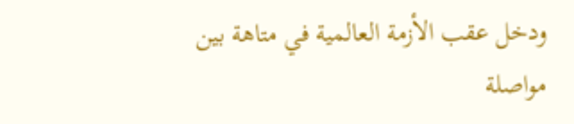ودخل عقب الأزمة العالمية في متاهة بين مواصلة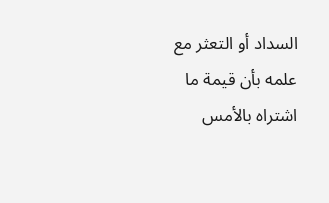السداد أو التعثر مع علمه بأن قيمة ما اشتراه بالأمس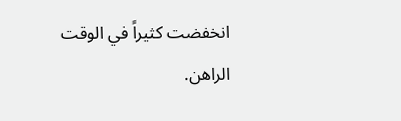انخفضت كثيراً في الوقت الراهن.